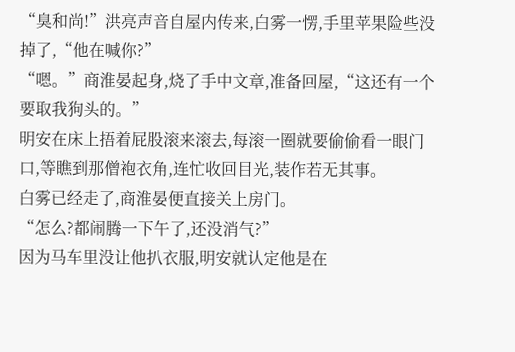“臭和尚!”洪亮声音自屋内传来,白雾一愣,手里苹果险些没掉了,“他在喊你?”
“嗯。”商淮晏起身,烧了手中文章,准备回屋,“这还有一个要取我狗头的。”
明安在床上捂着屁股滚来滚去,每滚一圈就要偷偷看一眼门口,等瞧到那僧袍衣角,连忙收回目光,装作若无其事。
白雾已经走了,商淮晏便直接关上房门。
“怎么?都闹腾一下午了,还没消气?”
因为马车里没让他扒衣服,明安就认定他是在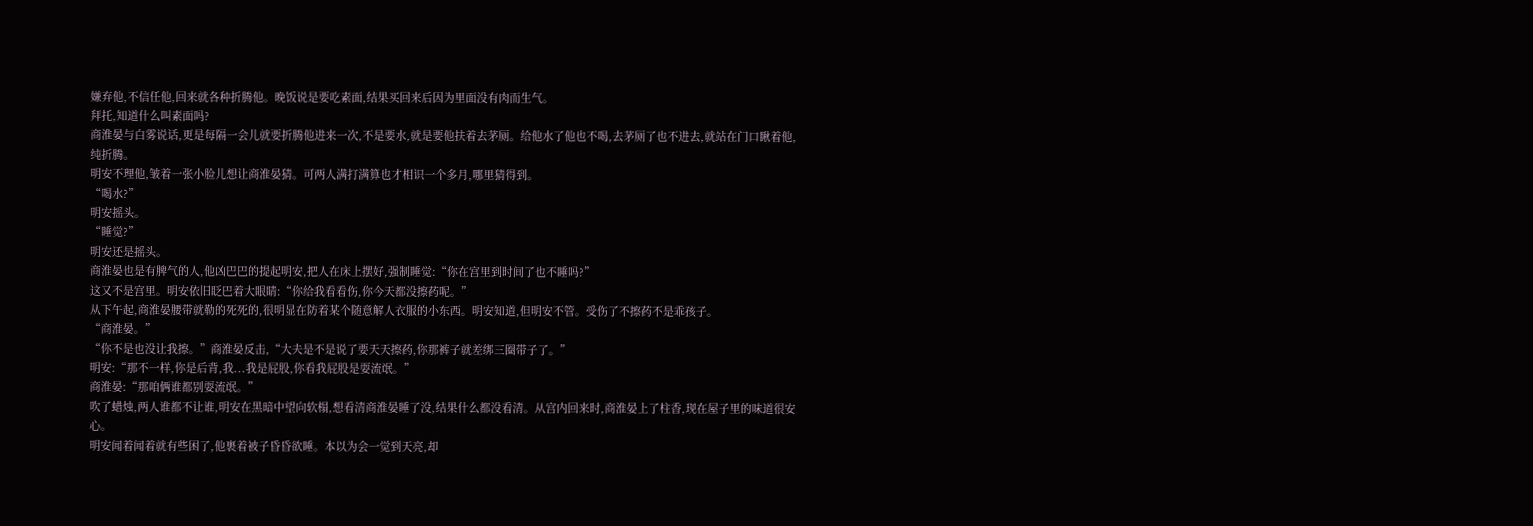嫌弃他,不信任他,回来就各种折腾他。晚饭说是要吃素面,结果买回来后因为里面没有肉而生气。
拜托,知道什么叫素面吗?
商淮晏与白雾说话,更是每隔一会儿就要折腾他进来一次,不是要水,就是要他扶着去茅厕。给他水了他也不喝,去茅厕了也不进去,就站在门口瞅着他,纯折腾。
明安不理他,皱着一张小脸儿想让商淮晏猜。可两人满打满算也才相识一个多月,哪里猜得到。
“喝水?”
明安摇头。
“睡觉?”
明安还是摇头。
商淮晏也是有脾气的人,他凶巴巴的提起明安,把人在床上摆好,强制睡觉:“你在宫里到时间了也不睡吗?”
这又不是宫里。明安依旧眨巴着大眼睛:“你给我看看伤,你今天都没擦药呢。”
从下午起,商淮晏腰带就勒的死死的,很明显在防着某个随意解人衣服的小东西。明安知道,但明安不管。受伤了不擦药不是乖孩子。
“商淮晏。”
“你不是也没让我擦。”商淮晏反击,“大夫是不是说了要天天擦药,你那裤子就差绑三圈带子了。”
明安:“那不一样,你是后背,我...我是屁股,你看我屁股是耍流氓。”
商淮晏:“那咱俩谁都别耍流氓。”
吹了蜡烛,两人谁都不让谁,明安在黑暗中望向软榻,想看清商淮晏睡了没,结果什么都没看清。从宫内回来时,商淮晏上了柱香,现在屋子里的味道很安心。
明安闻着闻着就有些困了,他裹着被子昏昏欲睡。本以为会一觉到天亮,却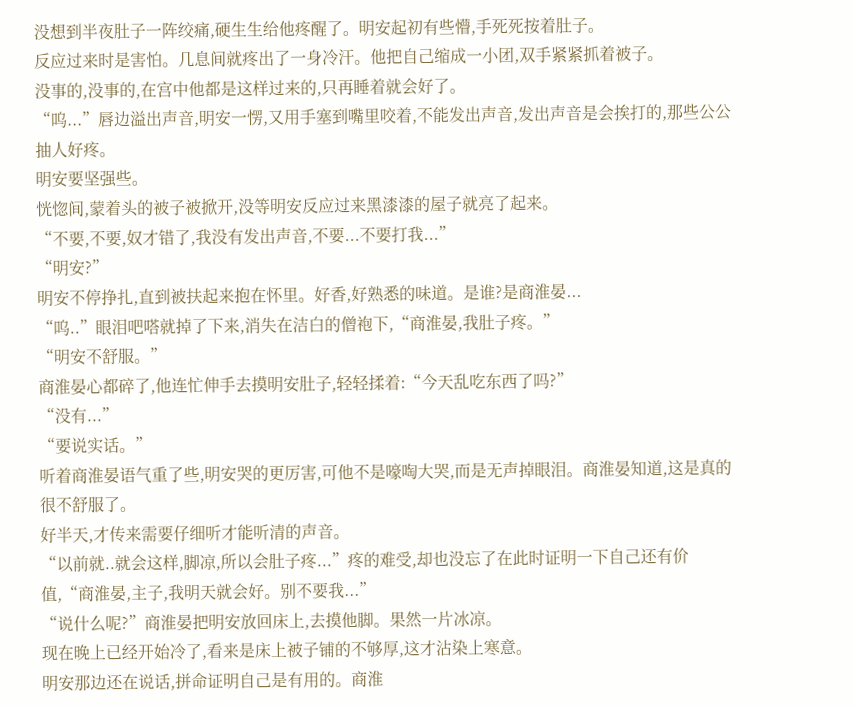没想到半夜肚子一阵绞痛,硬生生给他疼醒了。明安起初有些懵,手死死按着肚子。
反应过来时是害怕。几息间就疼出了一身冷汗。他把自己缩成一小团,双手紧紧抓着被子。
没事的,没事的,在宫中他都是这样过来的,只再睡着就会好了。
“呜...”唇边溢出声音,明安一愣,又用手塞到嘴里咬着,不能发出声音,发出声音是会挨打的,那些公公抽人好疼。
明安要坚强些。
恍惚间,蒙着头的被子被掀开,没等明安反应过来黑漆漆的屋子就亮了起来。
“不要,不要,奴才错了,我没有发出声音,不要...不要打我...”
“明安?”
明安不停挣扎,直到被扶起来抱在怀里。好香,好熟悉的味道。是谁?是商淮晏...
“呜..”眼泪吧嗒就掉了下来,消失在洁白的僧袍下,“商淮晏,我肚子疼。”
“明安不舒服。”
商淮晏心都碎了,他连忙伸手去摸明安肚子,轻轻揉着:“今天乱吃东西了吗?”
“没有...”
“要说实话。”
听着商淮晏语气重了些,明安哭的更厉害,可他不是嚎啕大哭,而是无声掉眼泪。商淮晏知道,这是真的很不舒服了。
好半天,才传来需要仔细听才能听清的声音。
“以前就..就会这样,脚凉,所以会肚子疼...”疼的难受,却也没忘了在此时证明一下自己还有价值,“商淮晏,主子,我明天就会好。别不要我...”
“说什么呢?”商淮晏把明安放回床上,去摸他脚。果然一片冰凉。
现在晚上已经开始冷了,看来是床上被子铺的不够厚,这才沾染上寒意。
明安那边还在说话,拼命证明自己是有用的。商淮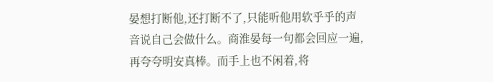晏想打断他,还打断不了,只能听他用软乎乎的声音说自己会做什么。商淮晏每一句都会回应一遍,再夸夸明安真棒。而手上也不闲着,将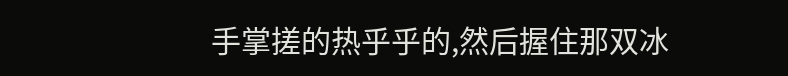手掌搓的热乎乎的,然后握住那双冰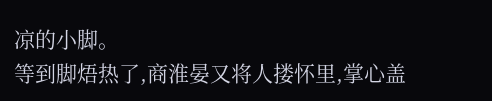凉的小脚。
等到脚焐热了,商淮晏又将人搂怀里,掌心盖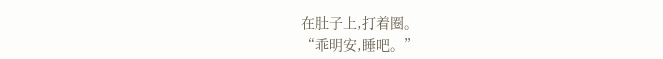在肚子上,打着圈。
“乖明安,睡吧。”